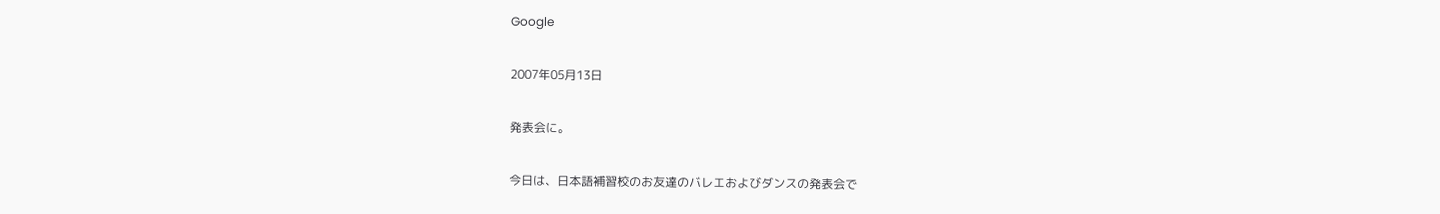Google

2007年05月13日

発表会に。

今日は、日本語補習校のお友達のバレエおよびダンスの発表会で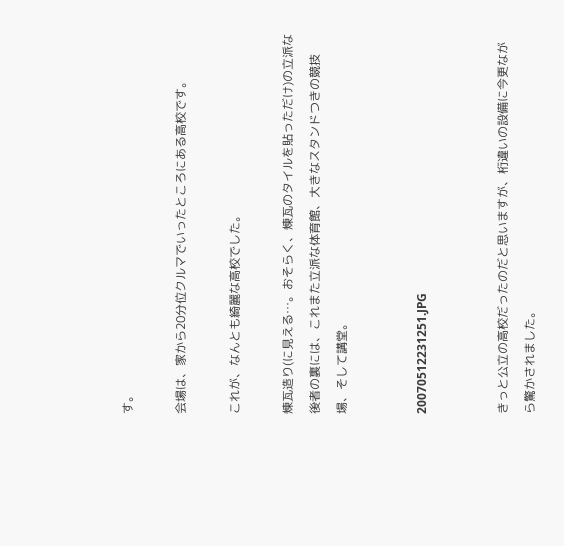す。

会場は、家から20分位クルマでいったところにある高校です。

これが、なんとも綺麗な高校でした。

煉瓦造り(に見える…。おそらく、煉瓦のタイルを貼っただけ)の立派な後者の裏には、これまた立派な体育館、大きなスタンドつきの競技場、そして講堂。


20070512231251.JPG


きっと公立の高校だったのだと思いますが、桁違いの設備に今更ながら驚かされました。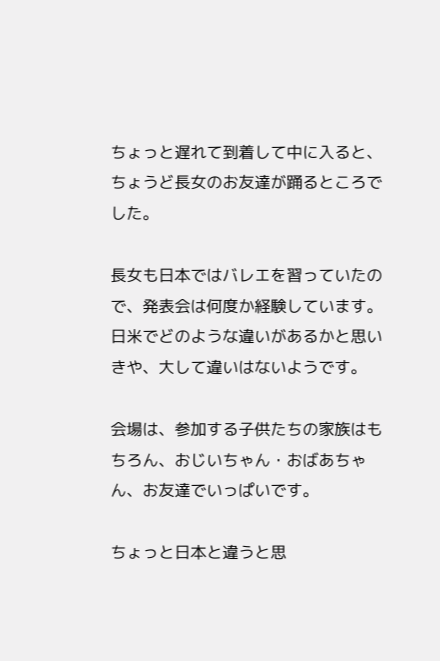ちょっと遅れて到着して中に入ると、ちょうど長女のお友達が踊るところでした。

長女も日本ではバレエを習っていたので、発表会は何度か経験しています。
日米でどのような違いがあるかと思いきや、大して違いはないようです。

会場は、参加する子供たちの家族はもちろん、おじいちゃん・おばあちゃん、お友達でいっぱいです。

ちょっと日本と違うと思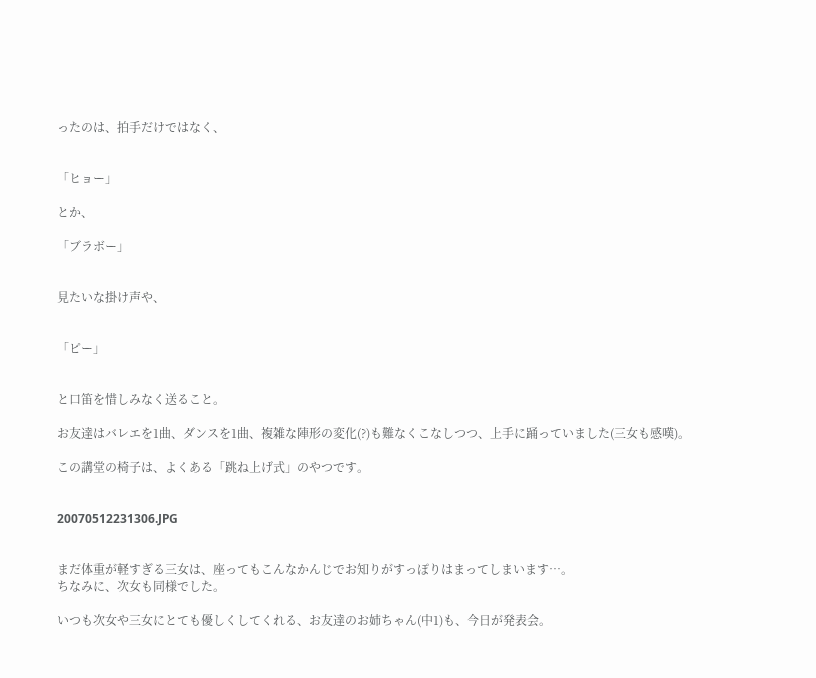ったのは、拍手だけではなく、


「ヒョー」

とか、

「ブラボー」


見たいな掛け声や、


「ピー」


と口笛を惜しみなく送ること。

お友達はバレエを1曲、ダンスを1曲、複雑な陣形の変化(?)も難なくこなしつつ、上手に踊っていました(三女も感嘆)。

この講堂の椅子は、よくある「跳ね上げ式」のやつです。


20070512231306.JPG


まだ体重が軽すぎる三女は、座ってもこんなかんじでお知りがすっぽりはまってしまいます…。
ちなみに、次女も同様でした。

いつも次女や三女にとても優しくしてくれる、お友達のお姉ちゃん(中1)も、今日が発表会。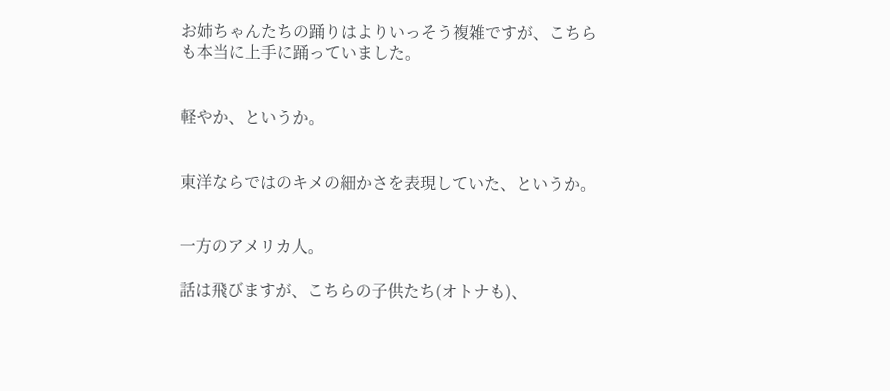お姉ちゃんたちの踊りはよりいっそう複雑ですが、こちらも本当に上手に踊っていました。


軽やか、というか。


東洋ならではのキメの細かさを表現していた、というか。


一方のアメリカ人。

話は飛びますが、こちらの子供たち(オトナも)、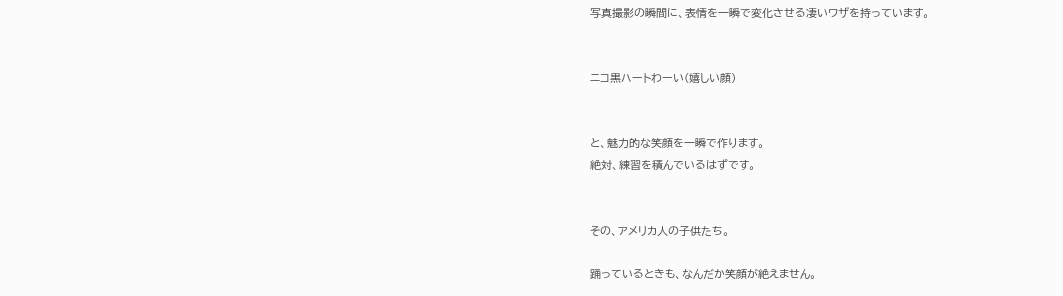写真撮影の瞬間に、表情を一瞬で変化させる凄いワザを持っています。


ニコ黒ハートわーい(嬉しい顔)


と、魅力的な笑顔を一瞬で作ります。
絶対、練習を積んでいるはずです。


その、アメリカ人の子供たち。

踊っているときも、なんだか笑顔が絶えません。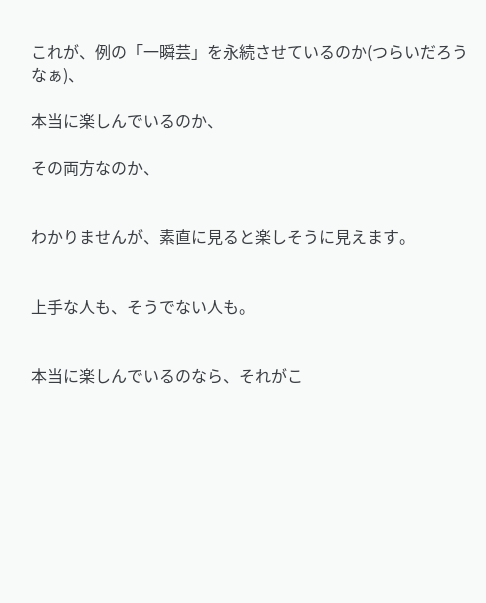これが、例の「一瞬芸」を永続させているのか(つらいだろうなぁ)、

本当に楽しんでいるのか、

その両方なのか、


わかりませんが、素直に見ると楽しそうに見えます。


上手な人も、そうでない人も。


本当に楽しんでいるのなら、それがこ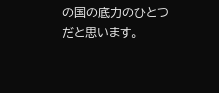の国の底力のひとつだと思います。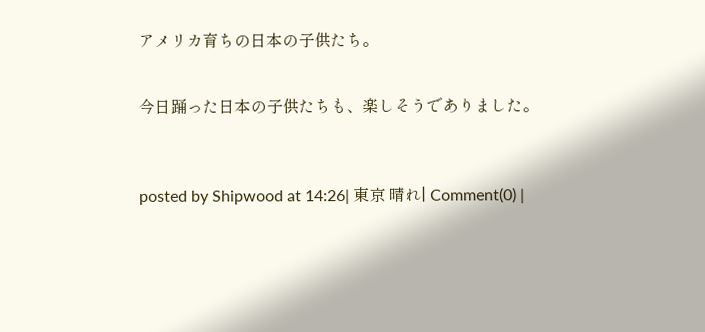アメリカ育ちの日本の子供たち。


今日踊った日本の子供たちも、楽しそうでありました。



posted by Shipwood at 14:26| 東京 晴れ| Comment(0) |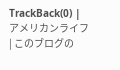TrackBack(0) | アメリカンライフ | このブログの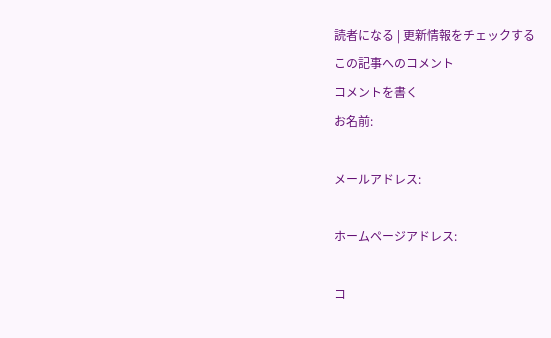読者になる | 更新情報をチェックする
この記事へのコメント
コメントを書く
お名前:

メールアドレス:

ホームページアドレス:

コ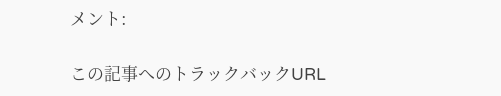メント:

この記事へのトラックバックURL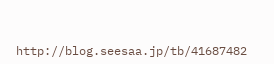http://blog.seesaa.jp/tb/41687482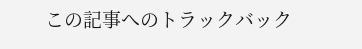この記事へのトラックバック